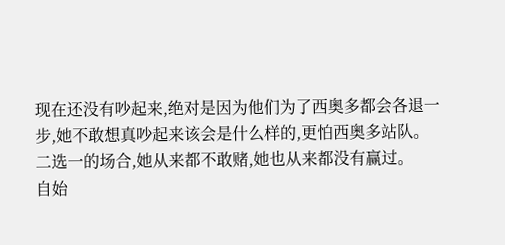现在还没有吵起来,绝对是因为他们为了西奥多都会各退一步,她不敢想真吵起来该会是什么样的,更怕西奥多站队。
二选一的场合,她从来都不敢赌,她也从来都没有赢过。
自始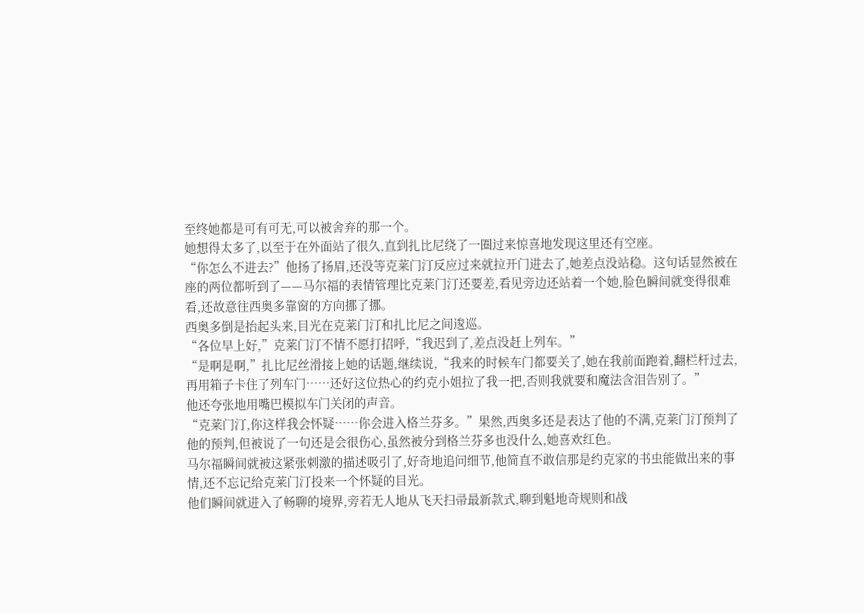至终她都是可有可无,可以被舍弃的那一个。
她想得太多了,以至于在外面站了很久,直到扎比尼绕了一圈过来惊喜地发现这里还有空座。
“你怎么不进去?”他扬了扬眉,还没等克莱门汀反应过来就拉开门进去了,她差点没站稳。这句话显然被在座的两位都听到了——马尔福的表情管理比克莱门汀还要差,看见旁边还站着一个她,脸色瞬间就变得很难看,还故意往西奥多靠窗的方向挪了挪。
西奥多倒是抬起头来,目光在克莱门汀和扎比尼之间逡巡。
“各位早上好,”克莱门汀不情不愿打招呼,“我迟到了,差点没赶上列车。”
“是啊是啊,”扎比尼丝滑接上她的话题,继续说,“我来的时候车门都要关了,她在我前面跑着,翻栏杆过去,再用箱子卡住了列车门……还好这位热心的约克小姐拉了我一把,否则我就要和魔法含泪告别了。”
他还夸张地用嘴巴模拟车门关闭的声音。
“克莱门汀,你这样我会怀疑……你会进入格兰芬多。”果然,西奥多还是表达了他的不满,克莱门汀预判了他的预判,但被说了一句还是会很伤心,虽然被分到格兰芬多也没什么,她喜欢红色。
马尔福瞬间就被这紧张刺激的描述吸引了,好奇地追问细节,他简直不敢信那是约克家的书虫能做出来的事情,还不忘记给克莱门汀投来一个怀疑的目光。
他们瞬间就进入了畅聊的境界,旁若无人地从飞天扫帚最新款式,聊到魁地奇规则和战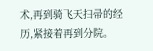术,再到骑飞天扫帚的经历,紧接着再到分院。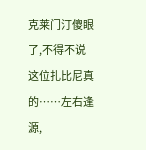克莱门汀傻眼了,不得不说这位扎比尼真的……左右逢源,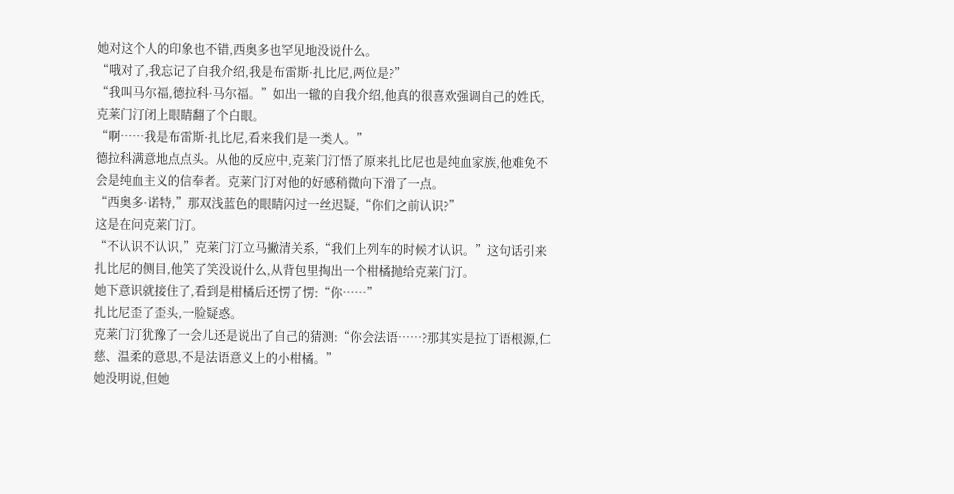她对这个人的印象也不错,西奥多也罕见地没说什么。
“哦对了,我忘记了自我介绍,我是布雷斯·扎比尼,两位是?”
“我叫马尔福,德拉科·马尔福。”如出一辙的自我介绍,他真的很喜欢强调自己的姓氏,克莱门汀闭上眼睛翻了个白眼。
“啊……我是布雷斯·扎比尼,看来我们是一类人。”
德拉科满意地点点头。从他的反应中,克莱门汀悟了原来扎比尼也是纯血家族,他难免不会是纯血主义的信奉者。克莱门汀对他的好感稍微向下滑了一点。
“西奥多·诺特,”那双浅蓝色的眼睛闪过一丝迟疑,“你们之前认识?”
这是在问克莱门汀。
“不认识不认识,”克莱门汀立马撇清关系,“我们上列车的时候才认识。”这句话引来扎比尼的侧目,他笑了笑没说什么,从背包里掏出一个柑橘抛给克莱门汀。
她下意识就接住了,看到是柑橘后还愣了愣:“你……”
扎比尼歪了歪头,一脸疑惑。
克莱门汀犹豫了一会儿还是说出了自己的猜测:“你会法语……?那其实是拉丁语根源,仁慈、温柔的意思,不是法语意义上的小柑橘。”
她没明说,但她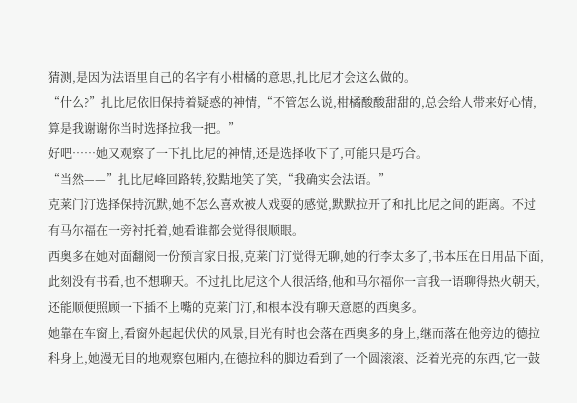猜测,是因为法语里自己的名字有小柑橘的意思,扎比尼才会这么做的。
“什么?”扎比尼依旧保持着疑惑的神情,“不管怎么说,柑橘酸酸甜甜的,总会给人带来好心情,算是我谢谢你当时选择拉我一把。”
好吧……她又观察了一下扎比尼的神情,还是选择收下了,可能只是巧合。
“当然——”扎比尼峰回路转,狡黠地笑了笑,“我确实会法语。”
克莱门汀选择保持沉默,她不怎么喜欢被人戏耍的感觉,默默拉开了和扎比尼之间的距离。不过有马尔福在一旁衬托着,她看谁都会觉得很顺眼。
西奥多在她对面翻阅一份预言家日报,克莱门汀觉得无聊,她的行李太多了,书本压在日用品下面,此刻没有书看,也不想聊天。不过扎比尼这个人很活络,他和马尔福你一言我一语聊得热火朝天,还能顺便照顾一下插不上嘴的克莱门汀,和根本没有聊天意愿的西奥多。
她靠在车窗上,看窗外起起伏伏的风景,目光有时也会落在西奥多的身上,继而落在他旁边的德拉科身上,她漫无目的地观察包厢内,在德拉科的脚边看到了一个圆滚滚、泛着光亮的东西,它一鼓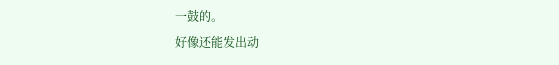一鼓的。
好像还能发出动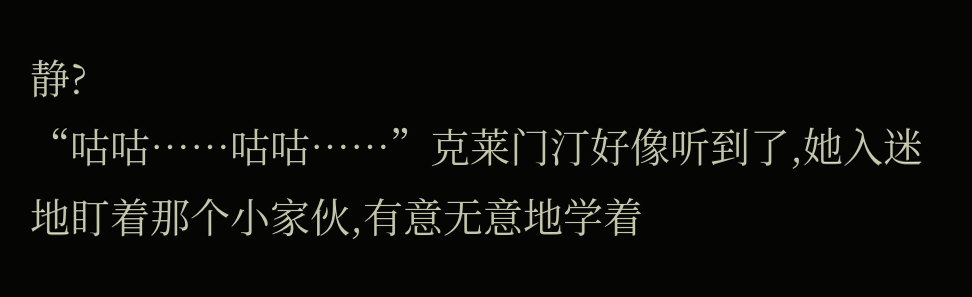静?
“咕咕……咕咕……”克莱门汀好像听到了,她入迷地盯着那个小家伙,有意无意地学着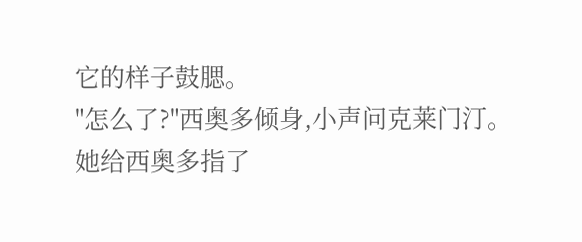它的样子鼓腮。
"怎么了?"西奥多倾身,小声问克莱门汀。
她给西奥多指了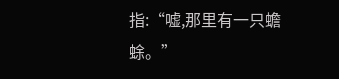指:“嘘,那里有一只蟾蜍。”